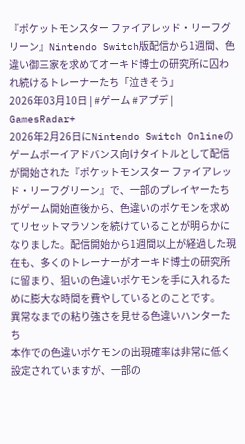『ポケットモンスター ファイアレッド・リーフグリーン』Nintendo Switch版配信から1週間、色違い御三家を求めてオーキド博士の研究所に囚われ続けるトレーナーたち「泣きそう」
2026年03月10日 | #ゲーム #アプデ | GamesRadar+
2026年2月26日にNintendo Switch Onlineのゲームボーイアドバンス向けタイトルとして配信が開始された『ポケットモンスター ファイアレッド・リーフグリーン』で、一部のプレイヤーたちがゲーム開始直後から、色違いのポケモンを求めてリセットマラソンを続けていることが明らかになりました。配信開始から1週間以上が経過した現在も、多くのトレーナーがオーキド博士の研究所に留まり、狙いの色違いポケモンを手に入れるために膨大な時間を費やしているとのことです。
異常なまでの粘り強さを見せる色違いハンターたち
本作での色違いポケモンの出現確率は非常に低く設定されていますが、一部の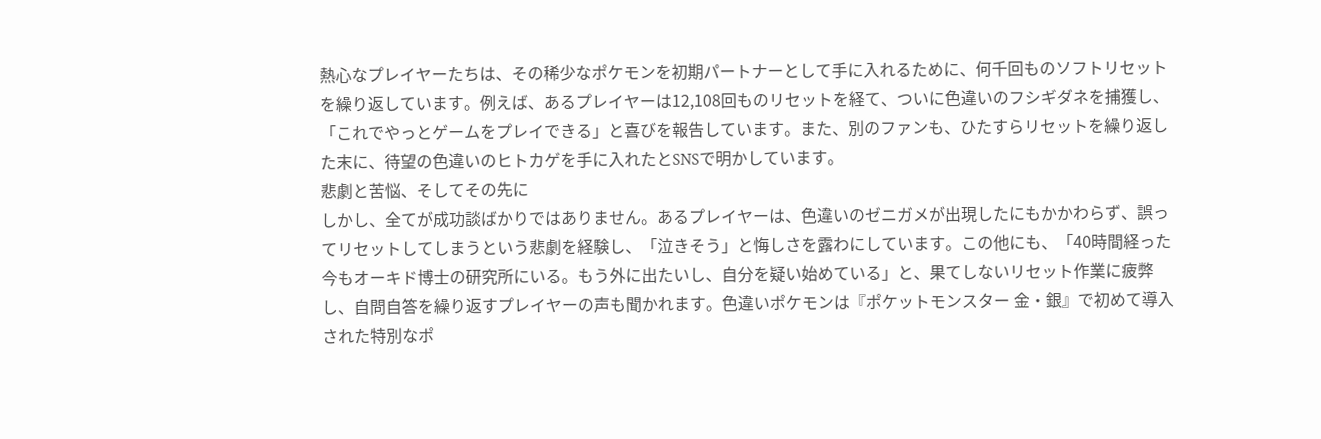熱心なプレイヤーたちは、その稀少なポケモンを初期パートナーとして手に入れるために、何千回ものソフトリセットを繰り返しています。例えば、あるプレイヤーは12,108回ものリセットを経て、ついに色違いのフシギダネを捕獲し、「これでやっとゲームをプレイできる」と喜びを報告しています。また、別のファンも、ひたすらリセットを繰り返した末に、待望の色違いのヒトカゲを手に入れたとSNSで明かしています。
悲劇と苦悩、そしてその先に
しかし、全てが成功談ばかりではありません。あるプレイヤーは、色違いのゼニガメが出現したにもかかわらず、誤ってリセットしてしまうという悲劇を経験し、「泣きそう」と悔しさを露わにしています。この他にも、「40時間経った今もオーキド博士の研究所にいる。もう外に出たいし、自分を疑い始めている」と、果てしないリセット作業に疲弊し、自問自答を繰り返すプレイヤーの声も聞かれます。色違いポケモンは『ポケットモンスター 金・銀』で初めて導入された特別なポ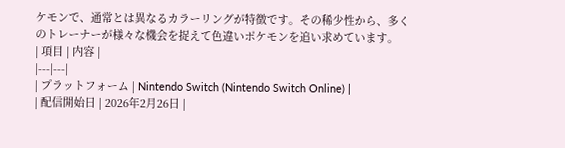ケモンで、通常とは異なるカラーリングが特徴です。その稀少性から、多くのトレーナーが様々な機会を捉えて色違いポケモンを追い求めています。
| 項目 | 内容 |
|---|---|
| プラットフォーム | Nintendo Switch (Nintendo Switch Online) |
| 配信開始日 | 2026年2月26日 |